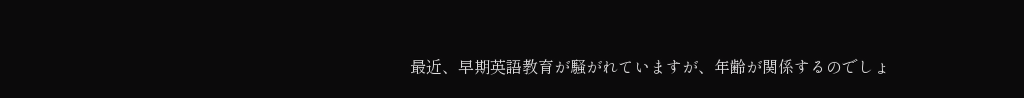最近、早期英語教育が騒がれていますが、年齢が関係するのでしょ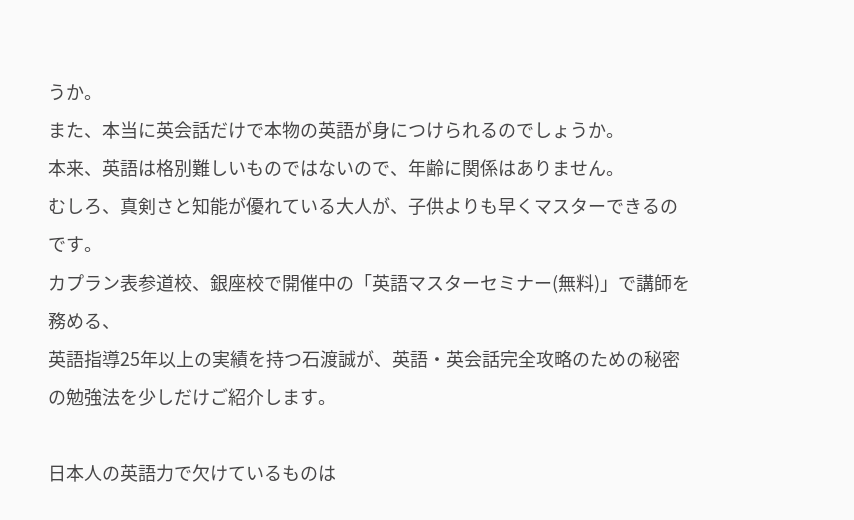うか。
また、本当に英会話だけで本物の英語が身につけられるのでしょうか。
本来、英語は格別難しいものではないので、年齢に関係はありません。
むしろ、真剣さと知能が優れている大人が、子供よりも早くマスターできるのです。
カプラン表参道校、銀座校で開催中の「英語マスターセミナー(無料)」で講師を務める、
英語指導25年以上の実績を持つ石渡誠が、英語・英会話完全攻略のための秘密の勉強法を少しだけご紹介します。

日本人の英語力で欠けているものは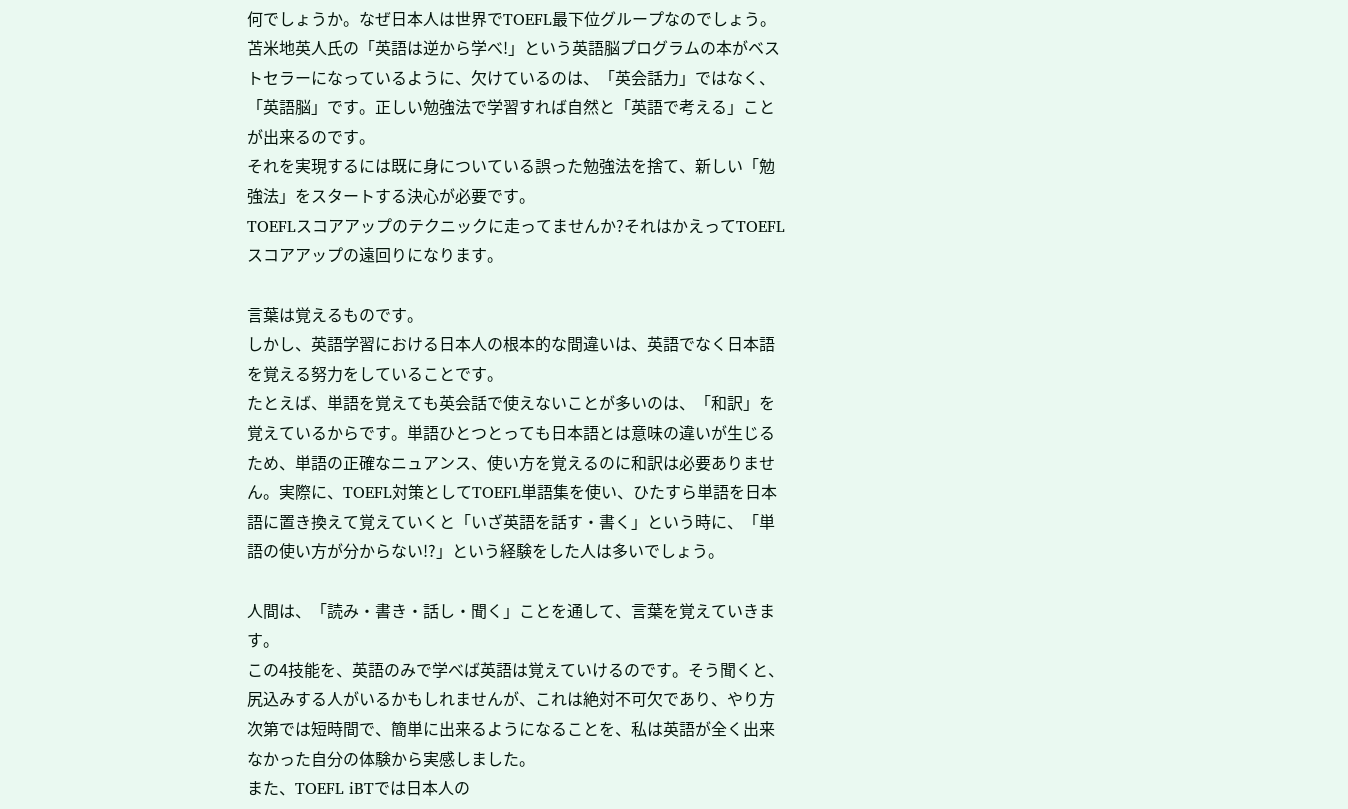何でしょうか。なぜ日本人は世界でTOEFL最下位グループなのでしょう。
苫米地英人氏の「英語は逆から学べ!」という英語脳プログラムの本がベストセラーになっているように、欠けているのは、「英会話力」ではなく、「英語脳」です。正しい勉強法で学習すれば自然と「英語で考える」ことが出来るのです。
それを実現するには既に身についている誤った勉強法を捨て、新しい「勉強法」をスタートする決心が必要です。
TOEFLスコアアップのテクニックに走ってませんか?それはかえってTOEFLスコアアップの遠回りになります。

言葉は覚えるものです。
しかし、英語学習における日本人の根本的な間違いは、英語でなく日本語を覚える努力をしていることです。
たとえば、単語を覚えても英会話で使えないことが多いのは、「和訳」を覚えているからです。単語ひとつとっても日本語とは意味の違いが生じるため、単語の正確なニュアンス、使い方を覚えるのに和訳は必要ありません。実際に、TOEFL対策としてTOEFL単語集を使い、ひたすら単語を日本語に置き換えて覚えていくと「いざ英語を話す・書く」という時に、「単語の使い方が分からない!?」という経験をした人は多いでしょう。

人間は、「読み・書き・話し・聞く」ことを通して、言葉を覚えていきます。
この4技能を、英語のみで学べば英語は覚えていけるのです。そう聞くと、尻込みする人がいるかもしれませんが、これは絶対不可欠であり、やり方次第では短時間で、簡単に出来るようになることを、私は英語が全く出来なかった自分の体験から実感しました。
また、TOEFL iBTでは日本人の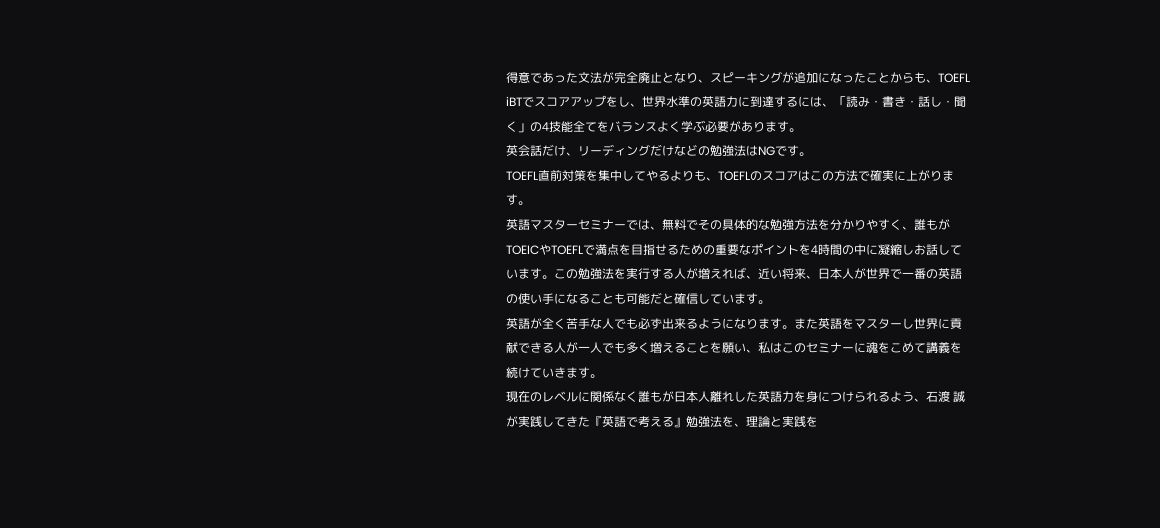得意であった文法が完全廃止となり、スピーキングが追加になったことからも、TOEFL iBTでスコアアップをし、世界水準の英語力に到達するには、「読み・書き・話し・聞く」の4技能全てをバランスよく学ぶ必要があります。
英会話だけ、リーディングだけなどの勉強法はNGです。
TOEFL直前対策を集中してやるよりも、TOEFLのスコアはこの方法で確実に上がります。
英語マスターセミナーでは、無料でその具体的な勉強方法を分かりやすく、誰もがTOEICやTOEFLで満点を目指せるための重要なポイントを4時間の中に凝縮しお話しています。この勉強法を実行する人が増えれば、近い将来、日本人が世界で一番の英語の使い手になることも可能だと確信しています。
英語が全く苦手な人でも必ず出来るようになります。また英語をマスターし世界に貢献できる人が一人でも多く増えることを願い、私はこのセミナーに魂をこめて講義を続けていきます。
現在のレベルに関係なく誰もが日本人離れした英語力を身につけられるよう、石渡 誠が実践してきた『英語で考える』勉強法を、理論と実践を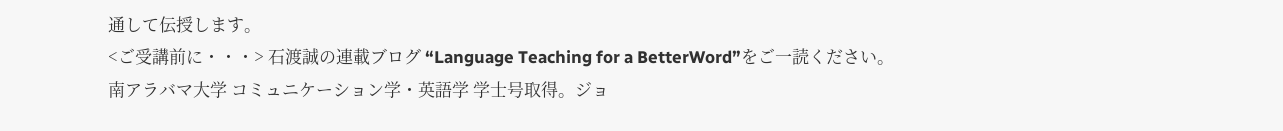通して伝授します。
<ご受講前に・・・> 石渡誠の連載ブログ “Language Teaching for a BetterWord”をご一読ください。
南アラバマ大学 コミュニケーション学・英語学 学士号取得。ジョ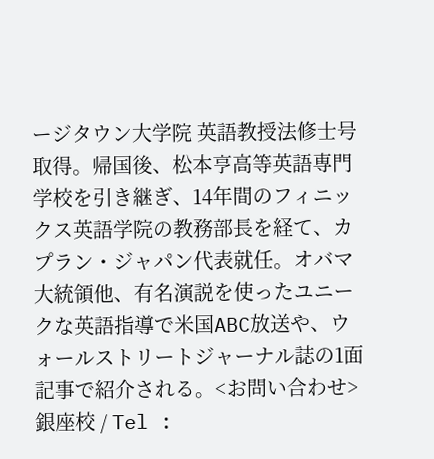ージタウン大学院 英語教授法修士号 取得。帰国後、松本亨高等英語専門学校を引き継ぎ、14年間のフィニックス英語学院の教務部長を経て、カプラン・ジャパン代表就任。オバマ大統領他、有名演説を使ったユニークな英語指導で米国ABC放送や、ウォールストリートジャーナル誌の1面記事で紹介される。<お問い合わせ>
銀座校 / Tel :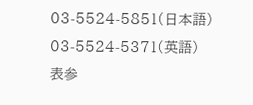03-5524-5851(日本語) 03-5524-5371(英語)
表参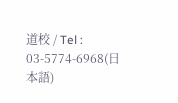道校 / Tel : 03-5774-6968(日本語)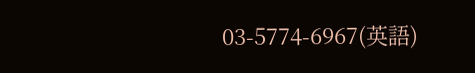03-5774-6967(英語)